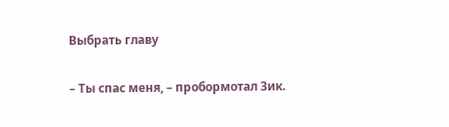Выбрать главу

– Ты спас меня, – пробормотал Зик.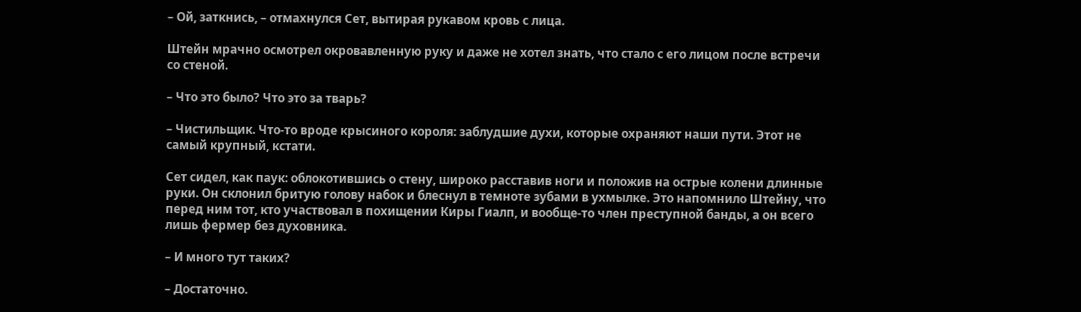– Ой, заткнись, – отмахнулся Сет, вытирая рукавом кровь с лица.

Штейн мрачно осмотрел окровавленную руку и даже не хотел знать, что стало с его лицом после встречи со стеной.

– Что это было? Что это за тварь?

– Чистильщик. Что-то вроде крысиного короля: заблудшие духи, которые охраняют наши пути. Этот не самый крупный, кстати.

Сет сидел, как паук: облокотившись о стену, широко расставив ноги и положив на острые колени длинные руки. Он склонил бритую голову набок и блеснул в темноте зубами в ухмылке. Это напомнило Штейну, что перед ним тот, кто участвовал в похищении Киры Гиалп, и вообще-то член преступной банды, а он всего лишь фермер без духовника.

– И много тут таких?

– Достаточно.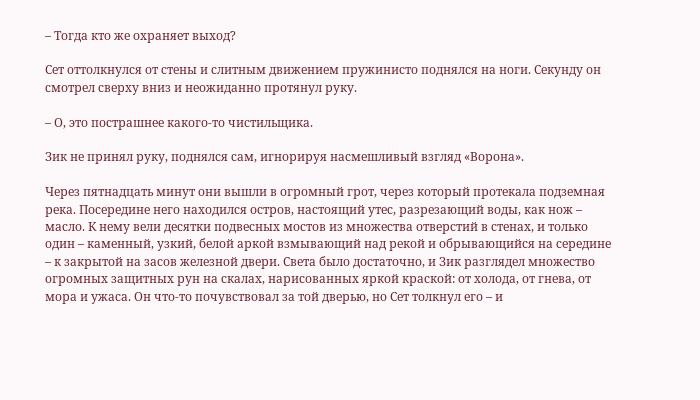– Тогда кто же охраняет выход?

Сет оттолкнулся от стены и слитным движением пружинисто поднялся на ноги. Секунду он смотрел сверху вниз и неожиданно протянул руку.

– О, это пострашнее какого-то чистильщика.

Зик не принял руку, поднялся сам, игнорируя насмешливый взгляд «Ворона».

Через пятнадцать минут они вышли в огромный грот, через который протекала подземная река. Посередине него находился остров, настоящий утес, разрезающий воды, как нож – масло. К нему вели десятки подвесных мостов из множества отверстий в стенах, и только один – каменный, узкий, белой аркой взмывающий над рекой и обрывающийся на середине – к закрытой на засов железной двери. Света было достаточно, и Зик разглядел множество огромных защитных рун на скалах, нарисованных яркой краской: от холода, от гнева, от мора и ужаса. Он что-то почувствовал за той дверью, но Сет толкнул его – и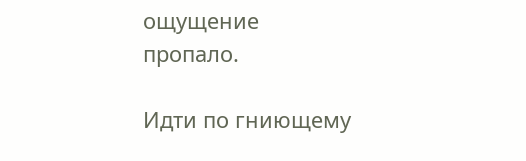ощущение пропало.

Идти по гниющему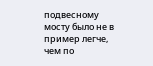подвесному мосту было не в пример легче, чем по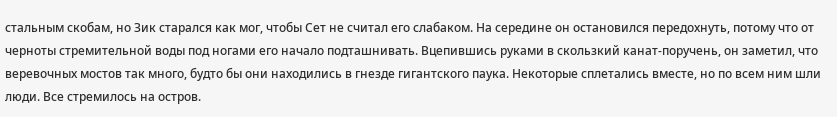стальным скобам, но Зик старался как мог, чтобы Сет не считал его слабаком. На середине он остановился передохнуть, потому что от черноты стремительной воды под ногами его начало подташнивать. Вцепившись руками в скользкий канат-поручень, он заметил, что веревочных мостов так много, будто бы они находились в гнезде гигантского паука. Некоторые сплетались вместе, но по всем ним шли люди. Все стремилось на остров.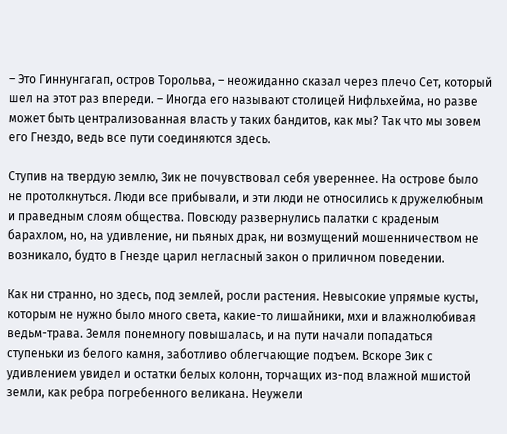– Это Гиннунгагап, остров Торольва, – неожиданно сказал через плечо Сет, который шел на этот раз впереди. – Иногда его называют столицей Нифльхейма, но разве может быть централизованная власть у таких бандитов, как мы? Так что мы зовем его Гнездо, ведь все пути соединяются здесь.

Ступив на твердую землю, Зик не почувствовал себя увереннее. На острове было не протолкнуться. Люди все прибывали, и эти люди не относились к дружелюбным и праведным слоям общества. Повсюду развернулись палатки с краденым барахлом, но, на удивление, ни пьяных драк, ни возмущений мошенничеством не возникало, будто в Гнезде царил негласный закон о приличном поведении.

Как ни странно, но здесь, под землей, росли растения. Невысокие упрямые кусты, которым не нужно было много света, какие-то лишайники, мхи и влажнолюбивая ведьм-трава. Земля понемногу повышалась, и на пути начали попадаться ступеньки из белого камня, заботливо облегчающие подъем. Вскоре Зик с удивлением увидел и остатки белых колонн, торчащих из-под влажной мшистой земли, как ребра погребенного великана. Неужели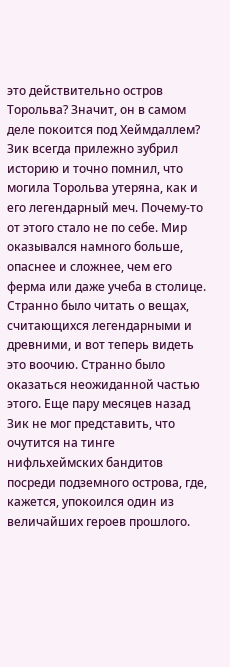это действительно остров Торольва? Значит, он в самом деле покоится под Хеймдаллем? Зик всегда прилежно зубрил историю и точно помнил, что могила Торольва утеряна, как и его легендарный меч. Почему-то от этого стало не по себе. Мир оказывался намного больше, опаснее и сложнее, чем его ферма или даже учеба в столице. Странно было читать о вещах, считающихся легендарными и древними, и вот теперь видеть это воочию. Странно было оказаться неожиданной частью этого. Еще пару месяцев назад Зик не мог представить, что очутится на тинге нифльхеймских бандитов посреди подземного острова, где, кажется, упокоился один из величайших героев прошлого.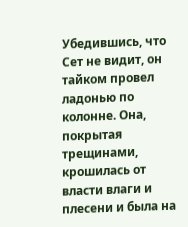Убедившись, что Сет не видит, он тайком провел ладонью по колонне. Она, покрытая трещинами, крошилась от власти влаги и плесени и была на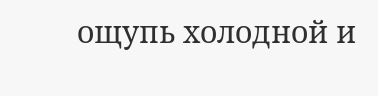ощупь холодной и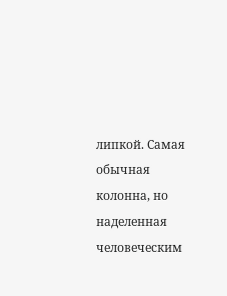липкой. Самая обычная колонна, но наделенная человеческим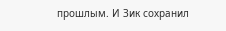прошлым. И Зик сохранил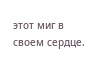этот миг в своем сердце.